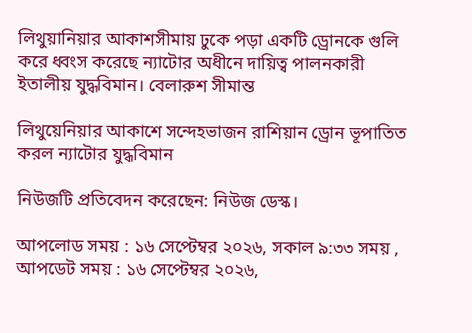লিথুয়ানিয়ার আকাশসীমায় ঢুকে পড়া একটি ড্রোনকে গুলি করে ধ্বংস করেছে ন্যাটোর অধীনে দায়িত্ব পালনকারী ইতালীয় যুদ্ধবিমান। বেলারুশ সীমান্ত

লিথুয়েনিয়ার আকাশে সন্দেহভাজন রাশিয়ান ড্রোন ভূপাতিত করল ন্যাটোর যুদ্ধবিমান

নিউজটি প্রতিবেদন করেছেন: নিউজ ডেস্ক।

আপলোড সময় : ১৬ সেপ্টেম্বর ২০২৬, সকাল ৯:৩৩ সময় , আপডেট সময় : ১৬ সেপ্টেম্বর ২০২৬,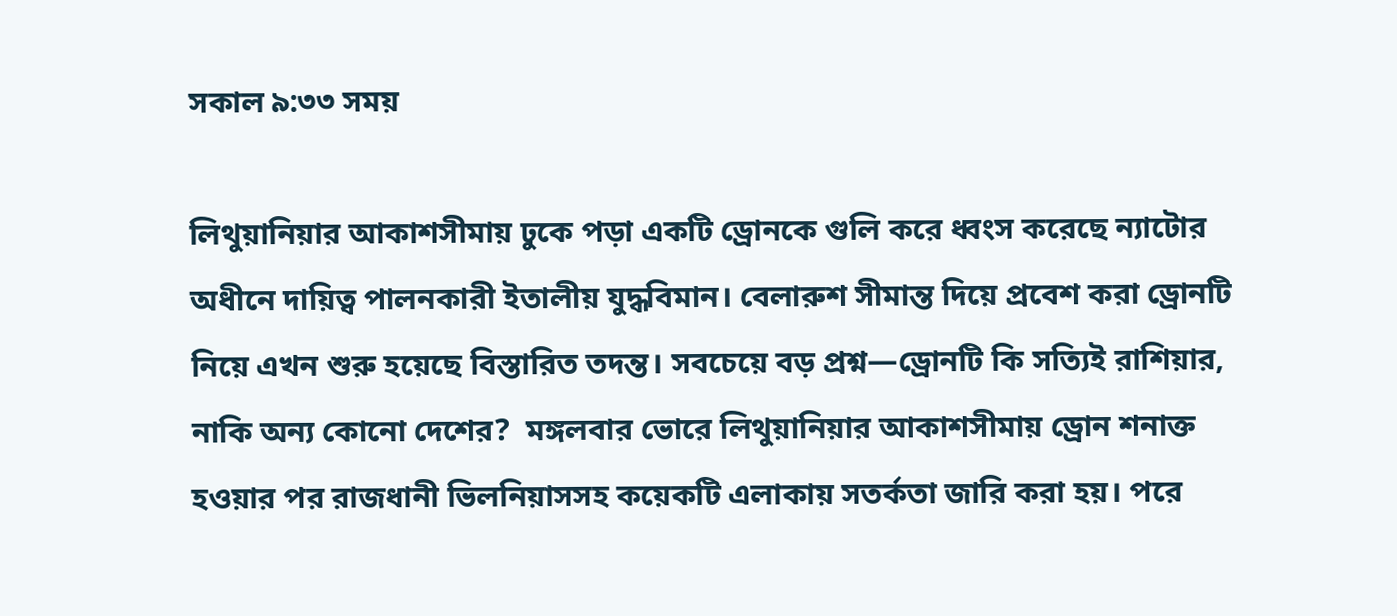সকাল ৯:৩৩ সময়

লিথুয়ানিয়ার আকাশসীমায় ঢুকে পড়া একটি ড্রোনকে গুলি করে ধ্বংস করেছে ন্যাটোর অধীনে দায়িত্ব পালনকারী ইতালীয় যুদ্ধবিমান। বেলারুশ সীমান্ত দিয়ে প্রবেশ করা ড্রোনটি নিয়ে এখন শুরু হয়েছে বিস্তারিত তদন্ত। সবচেয়ে বড় প্রশ্ন—ড্রোনটি কি সত্যিই রাশিয়ার, নাকি অন্য কোনো দেশের?  মঙ্গলবার ভোরে লিথুয়ানিয়ার আকাশসীমায় ড্রোন শনাক্ত হওয়ার পর রাজধানী ভিলনিয়াসসহ কয়েকটি এলাকায় সতর্কতা জারি করা হয়। পরে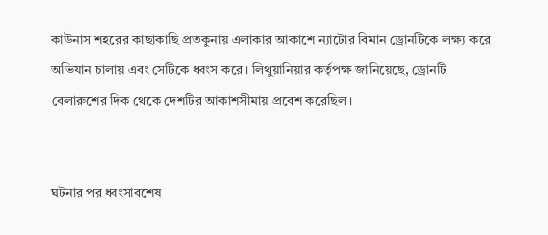কাউনাস শহরের কাছাকাছি প্রতকুনায় এলাকার আকাশে ন্যাটোর বিমান ড্রোনটিকে লক্ষ্য করে অভিযান চালায় এবং সেটিকে ধ্বংস করে। লিথুয়ানিয়ার কর্তৃপক্ষ জানিয়েছে, ড্রোনটি বেলারুশের দিক থেকে দেশটির আকাশসীমায় প্রবেশ করেছিল।


ঘটনার পর ধ্বংসাবশেষ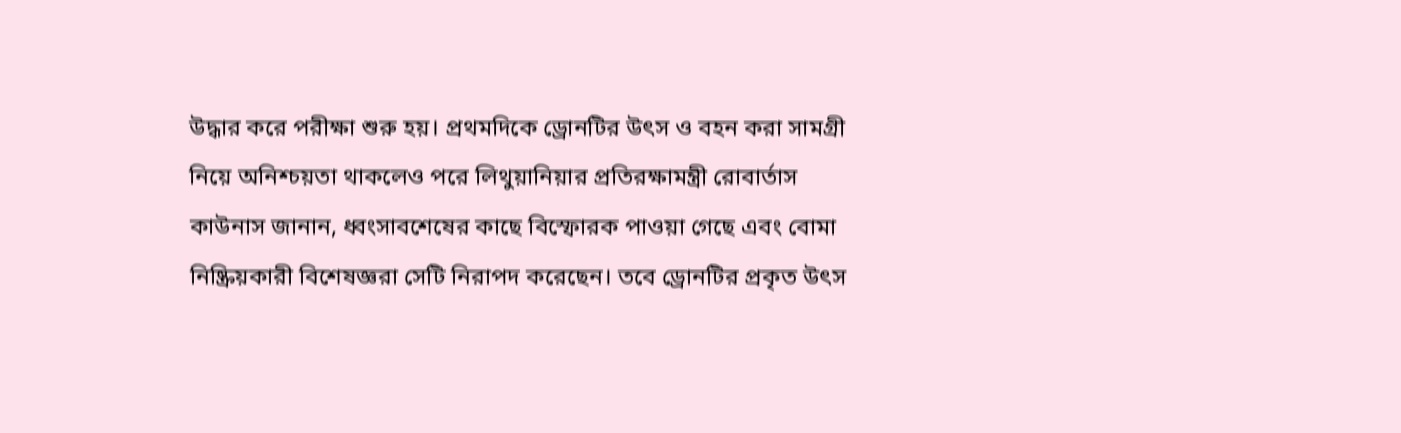উদ্ধার করে পরীক্ষা শুরু হয়। প্রথমদিকে ড্রোনটির উৎস ও বহন করা সামগ্রী নিয়ে অনিশ্চয়তা থাকলেও পরে লিথুয়ানিয়ার প্রতিরক্ষামন্ত্রী রোবার্তাস কাউনাস জানান, ধ্বংসাবশেষের কাছে বিস্ফোরক পাওয়া গেছে এবং বোমা নিষ্ক্রিয়কারী বিশেষজ্ঞরা সেটি নিরাপদ করেছেন। তবে ড্রোনটির প্রকৃত উৎস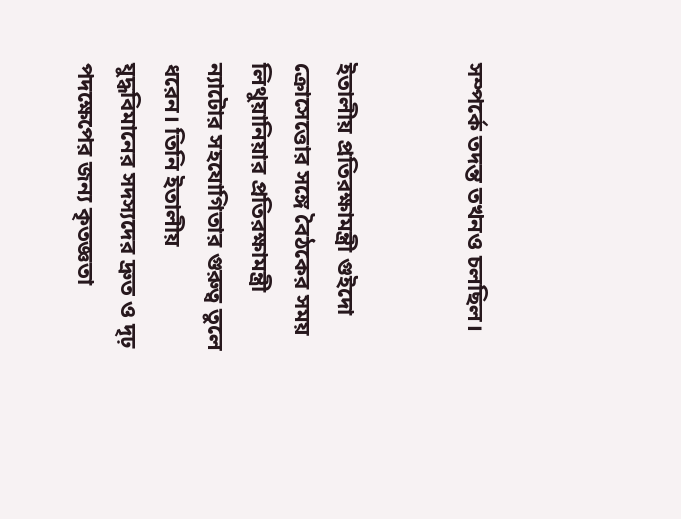সম্পর্কে তদন্ত তখনও চলছিল।


ইতালীয় প্রতিরক্ষামন্ত্রী গুইদো ক্রোসেত্তোর সঙ্গে বৈঠকের সময় লিথুয়ানিয়ার প্রতিরক্ষামন্ত্রী ন্যাটোর সহযোগিতার গুরুত্ব তুলে ধরেন। তিনি ইতালীয় যুদ্ধবিমানের সদস্যদের দ্রুত ও দৃঢ় পদক্ষেপের জন্য কৃতজ্ঞতা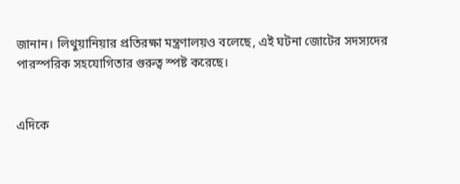জানান। লিথুয়ানিয়ার প্রতিরক্ষা মন্ত্রণালয়ও বলেছে, এই ঘটনা জোটের সদস্যদের পারস্পরিক সহযোগিতার গুরুত্ব স্পষ্ট করেছে।


এদিকে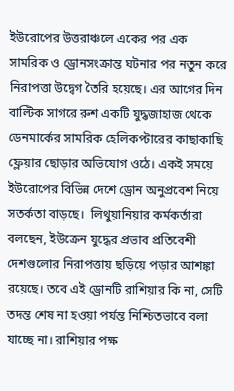ইউরোপের উত্তরাঞ্চলে একের পর এক সামরিক ও ড্রোনসংক্রান্ত ঘটনার পর নতুন করে নিরাপত্তা উদ্বেগ তৈরি হয়েছে। এর আগের দিন বাল্টিক সাগরে রুশ একটি যুদ্ধজাহাজ থেকে ডেনমার্কের সামরিক হেলিকপ্টারের কাছাকাছি ফ্লেয়ার ছোড়ার অভিযোগ ওঠে। একই সময়ে ইউরোপের বিভিন্ন দেশে ড্রোন অনুপ্রবেশ নিয়ে সতর্কতা বাড়ছে।  লিথুয়ানিয়ার কর্মকর্তারা বলছেন, ইউক্রেন যুদ্ধের প্রভাব প্রতিবেশী দেশগুলোর নিরাপত্তায় ছড়িয়ে পড়ার আশঙ্কা রয়েছে। তবে এই ড্রোনটি রাশিয়ার কি না, সেটি তদন্ত শেষ না হওয়া পর্যন্ত নিশ্চিতভাবে বলা যাচ্ছে না। রাশিয়ার পক্ষ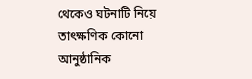থেকেও ঘটনাটি নিয়ে তাৎক্ষণিক কোনো আনুষ্ঠানিক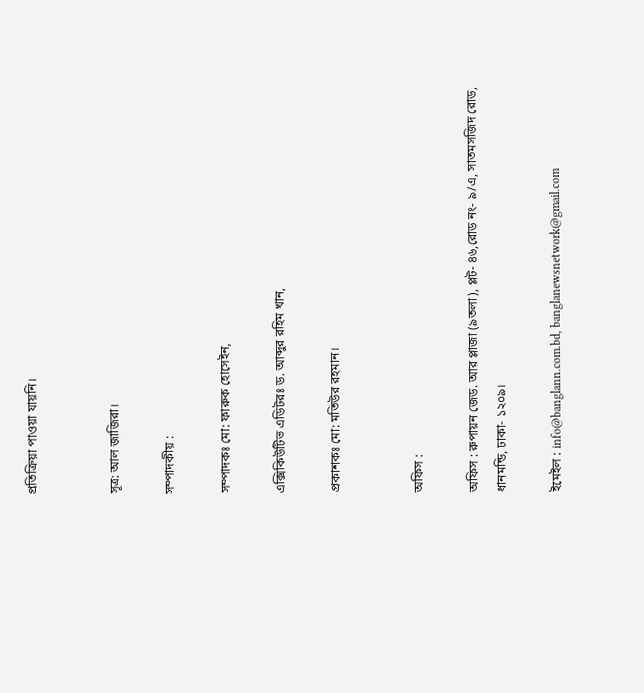প্রতিক্রিয়া পাওয়া যায়নি।


সূত্র: আল জাজিরা।

সম্পাদকীয় :

সম্পাদকঃ মো: ফারুক হোসেইন,

এক্সিকিউটিভ এডিটরঃ ড. আব্দুর রহিম খান,

প্রকাশকঃ মো: মতিউর রহমান।


অফিস :

অফিস : রুপায়ন জেড. আর প্লাজা (৯তলা), প্লট- ৪৬,রোড নং- ৯/এ, সাতমসজিদ রোড, ধানমন্ডি, ঢাকা- ১২০৯।

ইমেইল : info@banglann.com.bd, banglanewsnetwork@gmail.com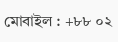মোবাইল : +৮৮ ০২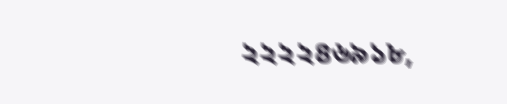২২২২৪৬৯১৮,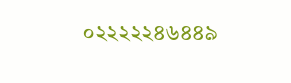০২২২২২৪৬৪৪৯